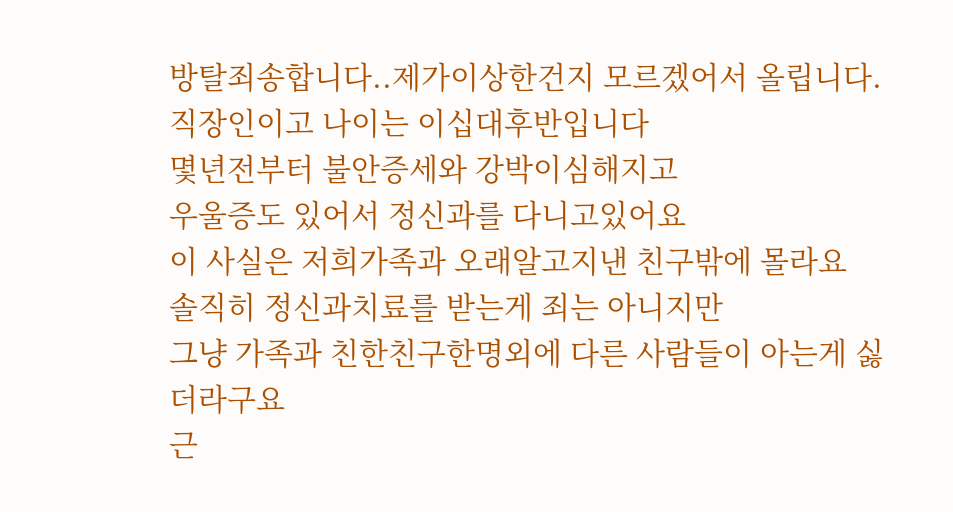방탈죄송합니다..제가이상한건지 모르겠어서 올립니다.
직장인이고 나이는 이십대후반입니다
몇년전부터 불안증세와 강박이심해지고
우울증도 있어서 정신과를 다니고있어요
이 사실은 저희가족과 오래알고지낸 친구밖에 몰라요
솔직히 정신과치료를 받는게 죄는 아니지만
그냥 가족과 친한친구한명외에 다른 사람들이 아는게 싫더라구요
근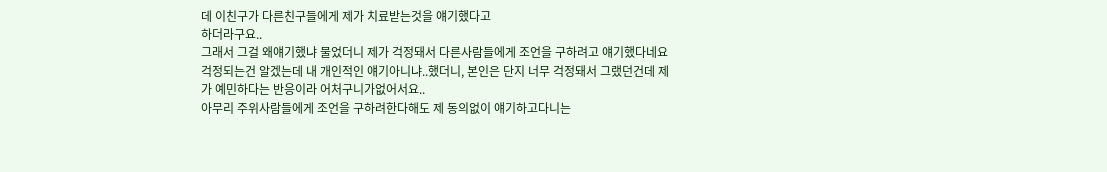데 이친구가 다른친구들에게 제가 치료받는것을 얘기했다고
하더라구요..
그래서 그걸 왜얘기했냐 물었더니 제가 걱정돼서 다른사람들에게 조언을 구하려고 얘기했다네요
걱정되는건 알겠는데 내 개인적인 얘기아니냐..했더니, 본인은 단지 너무 걱정돼서 그랬던건데 제가 예민하다는 반응이라 어처구니가없어서요..
아무리 주위사람들에게 조언을 구하려한다해도 제 동의없이 얘기하고다니는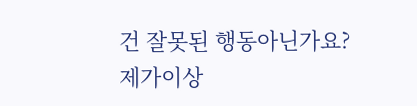건 잘못된 행동아닌가요?
제가이상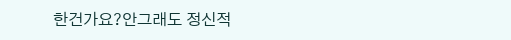한건가요?안그래도 정신적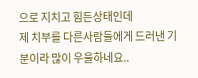으로 지치고 힘든상태인데
제 치부를 다른사람들에게 드러낸 기분이라 많이 우울하네요..